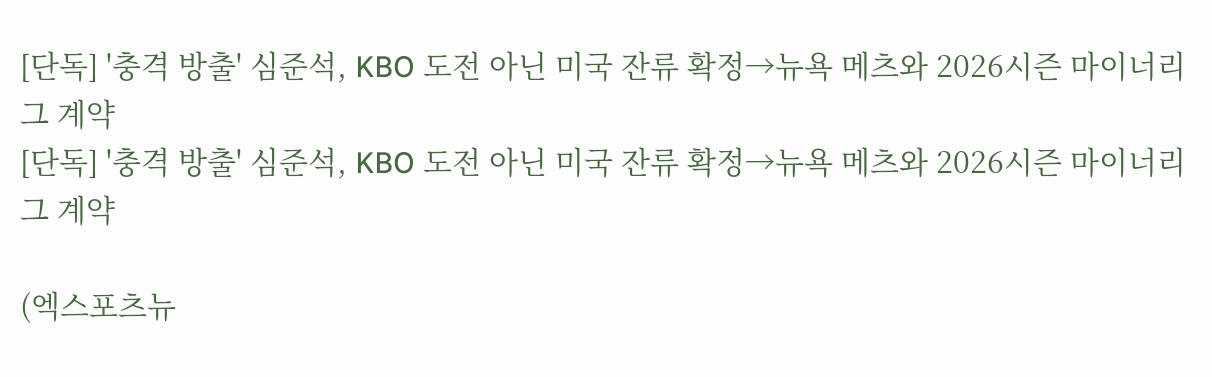[단독] '충격 방출' 심준석, KBO 도전 아닌 미국 잔류 확정→뉴욕 메츠와 2026시즌 마이너리그 계약
[단독] '충격 방출' 심준석, KBO 도전 아닌 미국 잔류 확정→뉴욕 메츠와 2026시즌 마이너리그 계약

(엑스포츠뉴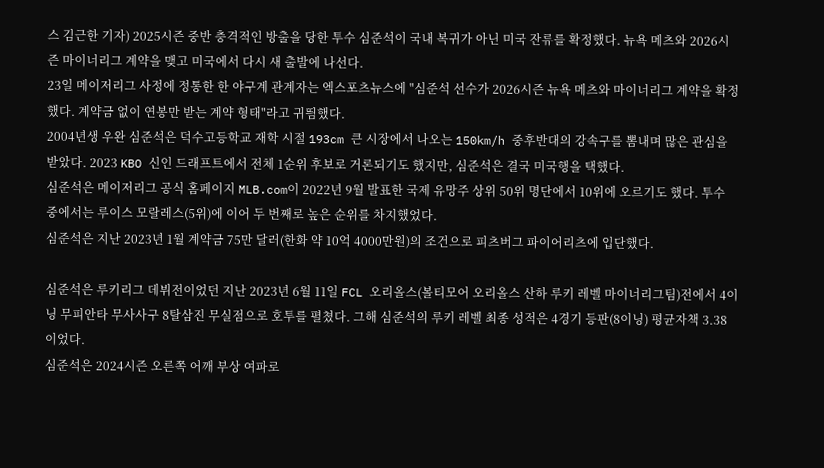스 김근한 기자) 2025시즌 중반 충격적인 방출을 당한 투수 심준석이 국내 복귀가 아닌 미국 잔류를 확정했다. 뉴욕 메츠와 2026시즌 마이너리그 계약을 맺고 미국에서 다시 새 출발에 나선다.
23일 메이저리그 사정에 정통한 한 야구계 관계자는 엑스포츠뉴스에 "심준석 선수가 2026시즌 뉴욕 메츠와 마이너리그 계약을 확정했다. 계약금 없이 연봉만 받는 계약 형태"라고 귀띔했다.
2004년생 우완 심준석은 덕수고등학교 재학 시절 193cm 큰 시장에서 나오는 150km/h 중후반대의 강속구를 뽐내며 많은 관심을 받았다. 2023 KBO 신인 드래프트에서 전체 1순위 후보로 거론되기도 했지만, 심준석은 결국 미국행을 택했다.
심준석은 메이저리그 공식 홈페이지 MLB.com이 2022년 9월 발표한 국제 유망주 상위 50위 명단에서 10위에 오르기도 했다. 투수 중에서는 루이스 모랄레스(5위)에 이어 두 번째로 높은 순위를 차지했었다.
심준석은 지난 2023년 1월 계약금 75만 달러(한화 약 10억 4000만원)의 조건으로 피츠버그 파이어리츠에 입단했다.

심준석은 루키리그 데뷔전이었던 지난 2023년 6월 11일 FCL 오리올스(볼티모어 오리올스 산하 루키 레벨 마이너리그팀)전에서 4이닝 무피안타 무사사구 8탈삼진 무실점으로 호투를 펼쳤다. 그해 심준석의 루키 레벨 최종 성적은 4경기 등판(8이닝) 평균자책 3.38이었다.
심준석은 2024시즌 오른쪽 어깨 부상 여파로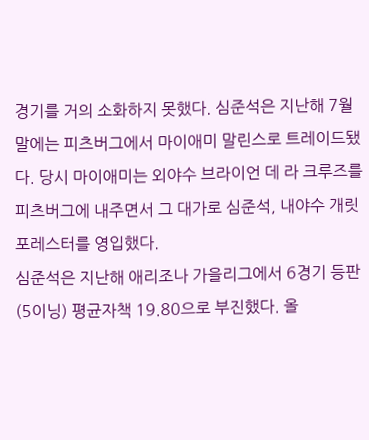경기를 거의 소화하지 못했다. 심준석은 지난해 7월 말에는 피츠버그에서 마이애미 말린스로 트레이드됐다. 당시 마이애미는 외야수 브라이언 데 라 크루즈를 피츠버그에 내주면서 그 대가로 심준석, 내야수 개릿 포레스터를 영입했다.
심준석은 지난해 애리조나 가을리그에서 6경기 등판(5이닝) 평균자책 19.80으로 부진했다. 올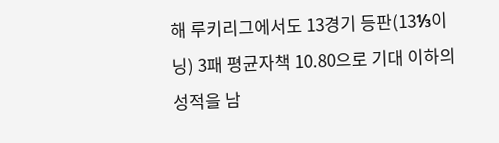해 루키리그에서도 13경기 등판(13⅓이닝) 3패 평균자책 10.80으로 기대 이하의 성적을 남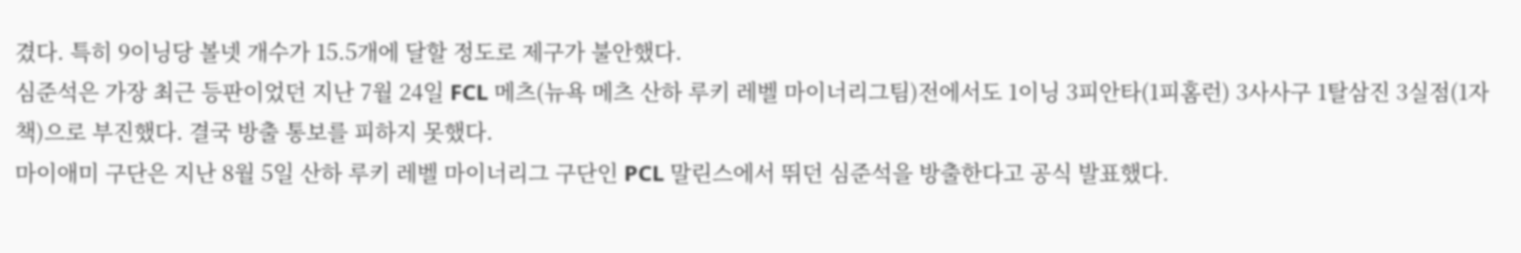겼다. 특히 9이닝당 볼넷 개수가 15.5개에 달할 정도로 제구가 불안했다.
심준석은 가장 최근 등판이었던 지난 7월 24일 FCL 메츠(뉴욕 메츠 산하 루키 레벨 마이너리그팀)전에서도 1이닝 3피안타(1피홈런) 3사사구 1탈삼진 3실점(1자책)으로 부진했다. 결국 방출 통보를 피하지 못했다.
마이애미 구단은 지난 8월 5일 산하 루키 레벨 마이너리그 구단인 PCL 말린스에서 뛰던 심준석을 방출한다고 공식 발표했다.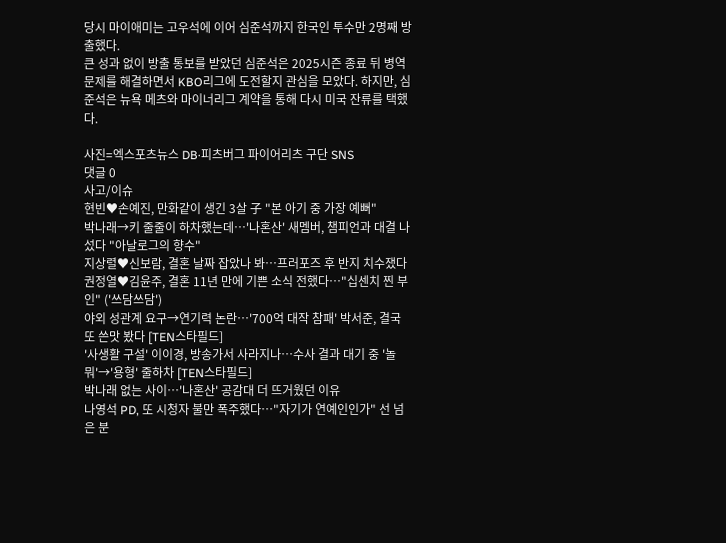당시 마이애미는 고우석에 이어 심준석까지 한국인 투수만 2명째 방출했다.
큰 성과 없이 방출 통보를 받았던 심준석은 2025시즌 종료 뒤 병역 문제를 해결하면서 KBO리그에 도전할지 관심을 모았다. 하지만, 심준석은 뉴욕 메츠와 마이너리그 계약을 통해 다시 미국 잔류를 택했다.

사진=엑스포츠뉴스 DB·피츠버그 파이어리츠 구단 SNS
댓글 0
사고/이슈
현빈♥손예진, 만화같이 생긴 3살 子 "본 아기 중 가장 예뻐"
박나래→키 줄줄이 하차했는데…'나혼산' 새멤버, 챔피언과 대결 나섰다 "아날로그의 향수"
지상렬♥신보람, 결혼 날짜 잡았나 봐…프러포즈 후 반지 치수쟀다
권정열♥김윤주, 결혼 11년 만에 기쁜 소식 전했다…"십센치 찐 부인" ('쓰담쓰담')
야외 성관계 요구→연기력 논란…'700억 대작 참패' 박서준, 결국 또 쓴맛 봤다 [TEN스타필드]
'사생활 구설' 이이경, 방송가서 사라지나…수사 결과 대기 중 '놀뭐'→'용형' 줄하차 [TEN스타필드]
박나래 없는 사이…'나혼산' 공감대 더 뜨거웠던 이유
나영석 PD, 또 시청자 불만 폭주했다…"자기가 연예인인가" 선 넘은 분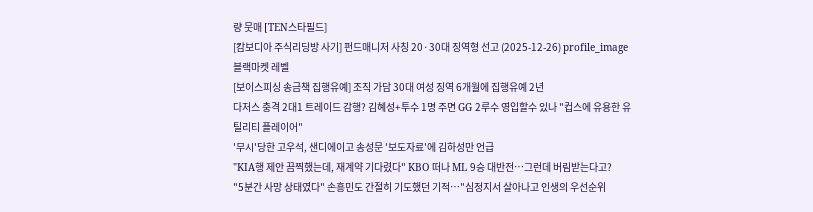량 뭇매 [TEN스타필드]
[캄보디아 주식리딩방 사기] 펀드매니저 사칭 20·30대 징역형 선고 (2025-12-26) profile_image 블랙마켓 레벨
[보이스피싱 송금책 집행유예] 조직 가담 30대 여성 징역 6개월에 집행유예 2년
다저스 충격 2대1 트레이드 감행? 김혜성+투수 1명 주면 GG 2루수 영입할수 있나 "컵스에 유용한 유틸리티 플레이어"
'무시'당한 고우석, 샌디에이고 송성문 '보도자료'에 김하성만 언급
"KIA행 제안 끔찍했는데, 재계약 기다렸다" KBO 떠나 ML 9승 대반전…그런데 버림받는다고?
"5분간 사망 상태였다" 손흥민도 간절히 기도했던 기적…"심정지서 살아나고 인생의 우선순위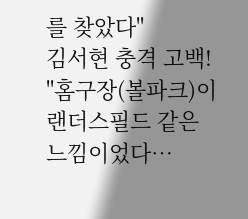를 찾았다"
김서현 충격 고백! "홈구장(볼파크)이 랜더스필드 같은 느낌이었다…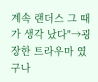계속 랜더스 그 때가 생각 났다"→굉장한 트라우마 였구나